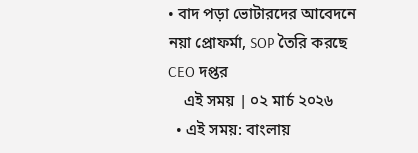• বাদ পড়া ভোটারদের আবেদনে নয়া প্রোফর্মা, SOP তৈরি করছে CEO দপ্তর
    এই সময় | ০২ মার্চ ২০২৬
  • এই সময়: বাংলায়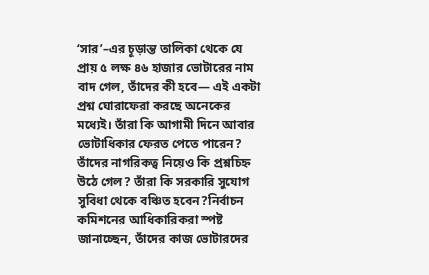‘সার’–এর চূড়ান্ত তালিকা থেকে যে প্রায় ৫ লক্ষ ৪৬ হাজার ভোটারের নাম বাদ গেল, তাঁদের কী হবে— এই একটা প্রশ্ন ঘোরাফেরা করছে অনেকের মধ্যেই। তাঁরা কি আগামী দিনে আবার ভোটাধিকার ফেরত পেতে পারেন? তাঁদের নাগরিকত্ব নিয়েও কি প্রশ্নচিহ্ন উঠে গেল? তাঁরা কি সরকারি সুযোগ সুবিধা থেকে বঞ্চিত হবেন?নির্বাচন কমিশনের আধিকারিকরা স্পষ্ট জানাচ্ছেন, তাঁদের কাজ ভোটারদের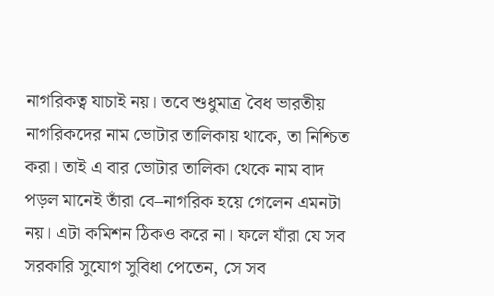নাগরিকত্ব যাচাই নয়। তবে শুধুমাত্র বৈধ ভারতীয় নাগরিকদের নাম ভোটার তালিকায় থাকে, তা নিশ্চিত করা। তাই এ বার ভোটার তালিকা থেকে নাম বাদ পড়ল মানেই তাঁরা বে–নাগরিক হয়ে গেলেন এমনটা নয়। এটা কমিশন ঠিকও করে না। ফলে যাঁরা যে সব সরকারি সুযোগ সুবিধা পেতেন, সে সব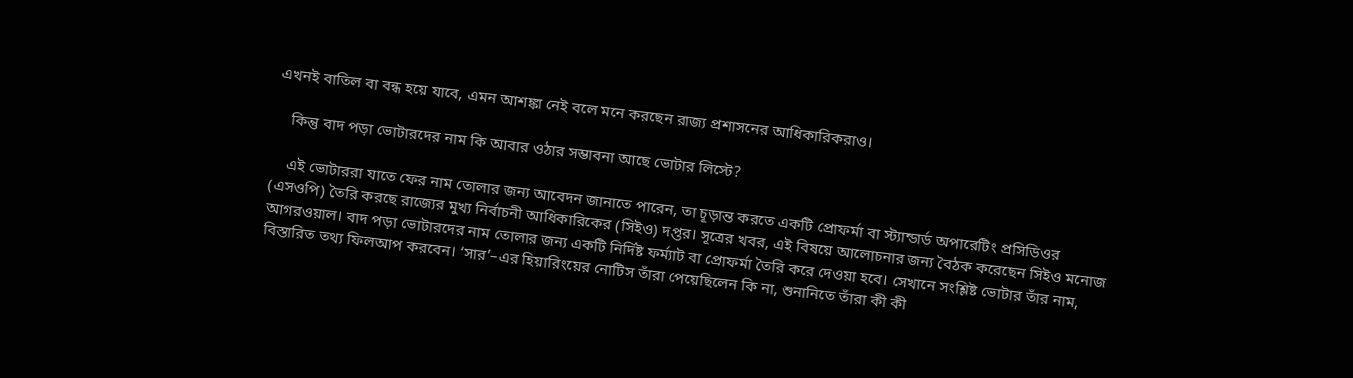এখনই বাতিল বা বন্ধ হয়ে যাবে, এমন আশঙ্কা নেই বলে মনে করছেন রাজ্য প্রশাসনের আধিকারিকরাও।

    কিন্তু বাদ পড়া ভোটারদের নাম কি আবার ওঠার সম্ভাবনা আছে ভোটার লিস্টে?

    এই ভোটাররা যাতে ফের নাম তোলার জন্য আবেদন জানাতে পারেন, তা চূড়ান্ত করতে একটি প্রোফর্মা বা স্ট্যান্ডার্ড অপারেটিং প্রসিডিওর (এসওপি) তৈরি করছে রাজ্যের মুখ্য নির্বাচনী আধিকারিকের (সিইও) দপ্তর। সূত্রের খবর, এই বিষয়ে আলোচনার জন্য বৈঠক করেছেন সিইও মনোজ আগরওয়াল। বাদ পড়া ভোটারদের নাম তোলার জন্য একটি নির্দিষ্ট ফর্ম্যাট বা প্রোফর্মা তৈরি করে দেওয়া হবে। সেখানে সংশ্লিষ্ট ভোটার তাঁর নাম, বিস্তারিত তথ্য ফিলআপ করবেন। ‘সার’–এর হিয়ারিংয়ের নোটিস তাঁরা পেয়েছিলেন কি না, শুনানিতে তাঁরা কী কী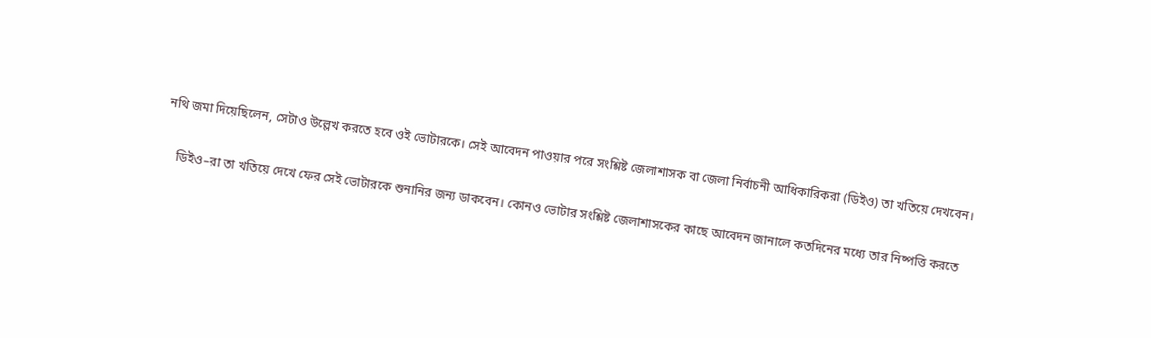নথি জমা দিয়েছিলেন, সেটাও উল্লেখ করতে হবে ওই ভোটারকে। সেই আবেদন পাওয়ার পরে সংশ্লিষ্ট জেলাশাসক বা জেলা নির্বাচনী আধিকারিকরা (ডিইও) তা খতিয়ে দেখবেন।

    ডিইও–রা তা খতিয়ে দেখে ফের সেই ভোটারকে শুনানির জন্য ডাকবেন। কোনও ভোটার সংশ্লিষ্ট জেলাশাসকের কাছে আবেদন জানালে কতদিনের মধ্যে তার নিষ্পত্তি করতে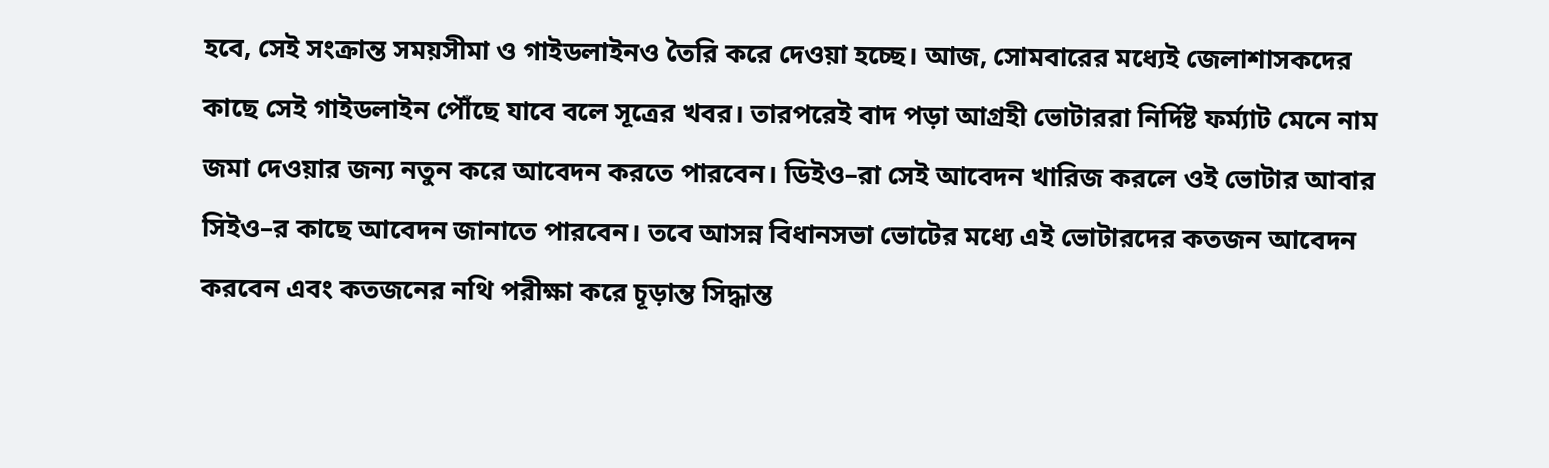হবে, সেই সংক্রান্ত সময়সীমা ও গাইডলাইনও তৈরি করে দেওয়া হচ্ছে। আজ, সোমবারের মধ্যেই জেলাশাসকদের কাছে সেই গাইডলাইন পৌঁছে যাবে বলে সূত্রের খবর। তারপরেই বাদ পড়া আগ্রহী ভোটাররা নির্দিষ্ট ফর্ম্যাট মেনে নাম জমা দেওয়ার জন্য নতুন করে আবেদন করতে পারবেন। ডিইও–রা সেই আবেদন খারিজ করলে ওই ভোটার আবার সিইও–র কাছে আবেদন জানাতে পারবেন। তবে আসন্ন বিধানসভা ভোটের মধ্যে এই ভোটারদের কতজন আবেদন করবেন এবং কতজনের নথি পরীক্ষা করে চূড়ান্ত সিদ্ধান্ত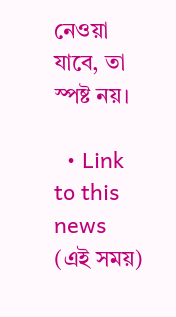নেওয়া যাবে, তা স্পষ্ট নয়।

  • Link to this news (এই সময়)